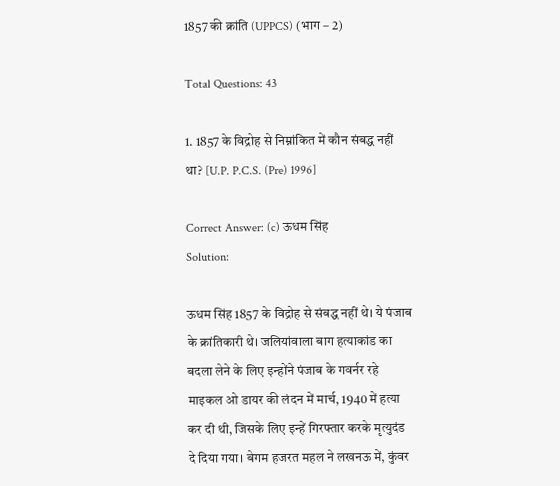1857 की क्रांति (UPPCS) (भाग – 2)

Total Questions: 43

1. 1857 के विद्रोह से निम्नांकित में कौन संबद्ध नहीं था? [U.P. P.C.S. (Pre) 1996]

Correct Answer: (c) ऊधम सिंह
Solution:

ऊधम सिंह 1857 के विद्रोह से संबद्ध नहीं थे। ये पंजाब के क्रांतिकारी थे। जलियांवाला बाग हत्याकांड का बदला लेने के लिए इन्होंने पंजाब के गवर्नर रहे माइकल ओ डायर की लंदन में मार्च, 1940 में हत्या कर दी थी, जिसके लिए इन्हें गिरफ्तार करके मृत्युदंड दे दिया गया। बेगम हजरत महल ने लखनऊ में, कुंवर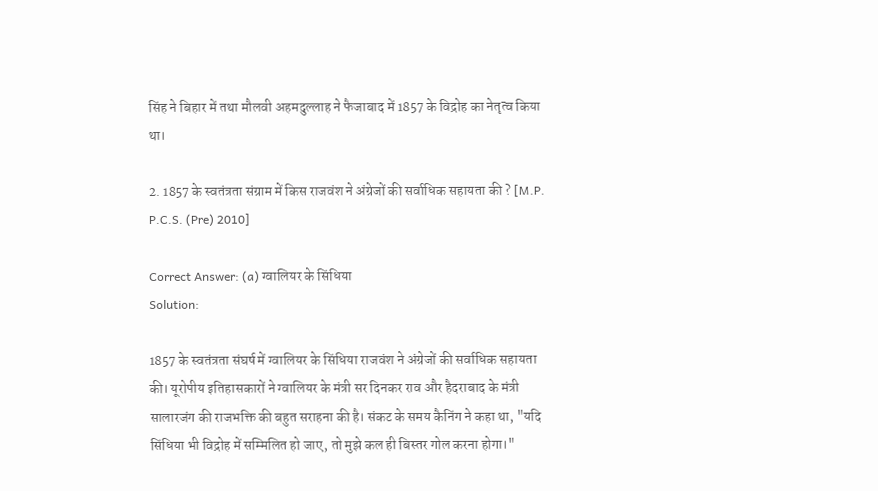सिंह ने बिहार में तथा मौलवी अहमदुल्लाह ने फैजाबाद में 1857 के विद्रोह का नेतृत्व किया था।

2. 1857 के स्वतंत्रता संग्राम में किस राजवंश ने अंग्रेजों की सर्वाधिक सहायता की ? [M.P. P.C.S. (Pre) 2010]

Correct Answer: (a) ग्वालियर के सिंधिया
Solution:

1857 के स्वतंत्रता संघर्ष में ग्वालियर के सिंधिया राजवंश ने अंग्रेजों की सर्वाधिक सहायता की। यूरोपीय इतिहासकारों ने ग्वालियर के मंत्री सर दिनकर राव और हैदराबाद के मंत्री सालारजंग की राजभक्ति की बहुत सराहना की है। संकट के समय कैनिंग ने कहा था, "यदि सिंधिया भी विद्रोह में सम्मिलित हो जाए, तो मुझे कल ही बिस्तर गोल करना होगा।"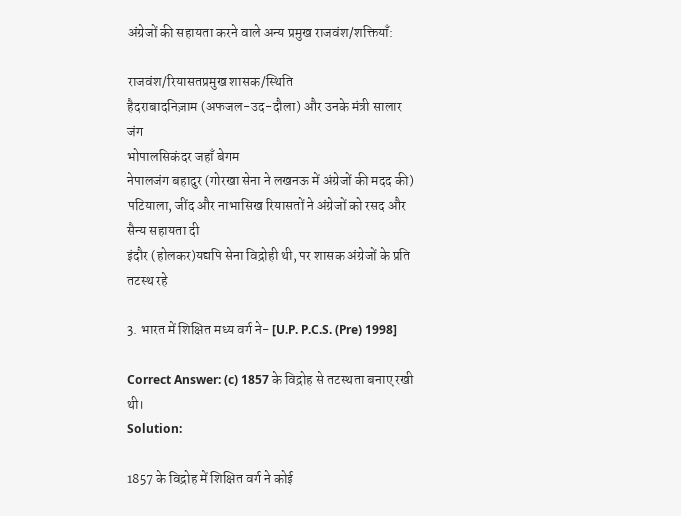अंग्रेजों की सहायता करने वाले अन्य प्रमुख राजवंश/शक्तियाँ:

राजवंश/रियासतप्रमुख शासक/स्थिति
हैदराबादनिज़ाम (अफजल-उद-दौला) और उनके मंत्री सालार जंग
भोपालसिकंदर जहाँ बेगम
नेपालजंग बहादुर (गोरखा सेना ने लखनऊ में अंग्रेजों की मदद की)
पटियाला, जींद और नाभासिख रियासतों ने अंग्रेजों को रसद और सैन्य सहायता दी
इंदौर (होलकर)यद्यपि सेना विद्रोही थी, पर शासक अंग्रेजों के प्रति तटस्थ रहे

3. भारत में शिक्षित मध्य वर्ग ने- [U.P. P.C.S. (Pre) 1998]

Correct Answer: (c) 1857 के विद्रोह से तटस्थता बनाए रखी थी।
Solution:

1857 के विद्रोह में शिक्षित वर्ग ने कोई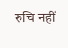रुचि नहीं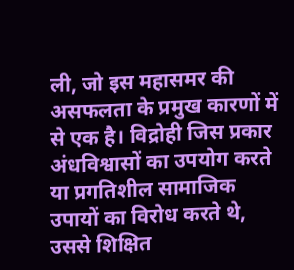ली, जो इस महासमर की असफलता के प्रमुख कारणों में से एक है। विद्रोही जिस प्रकार अंधविश्वासों का उपयोग करते या प्रगतिशील सामाजिक उपायों का विरोध करते थे, उससे शिक्षित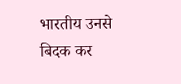भारतीय उनसे बिदक कर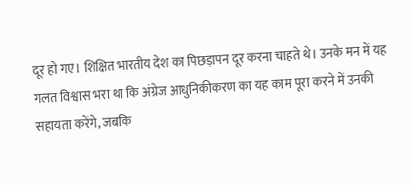दूर हो गए। शिक्षित भारतीय देश का पिछड़ापन दूर करना चाहते थे। उनके मन में यह गलत विश्वास भरा था कि अंग्रेज आधुनिकीकरण का यह काम पूरा करने में उनकी सहायता करेंगे, जबकि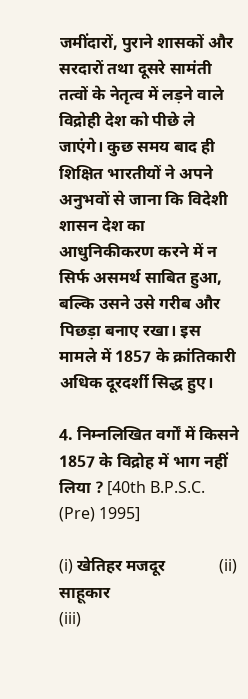जमींदारों, पुराने शासकों और सरदारों तथा दूसरे सामंती तत्वों के नेतृत्व में लड़ने वाले विद्रोही देश को पीछे ले जाएंगे। कुछ समय बाद ही शिक्षित भारतीयों ने अपने अनुभवों से जाना कि विदेशी शासन देश का आधुनिकीकरण करने में न सिर्फ असमर्थ साबित हुआ, बल्कि उसने उसे गरीब और पिछड़ा बनाए रखा। इस मामले में 1857 के क्रांतिकारी अधिक दूरदर्शी सिद्ध हुए।

4. निम्नलिखित वर्गों में किसने 1857 के विद्रोह में भाग नहीं लिया ? [40th B.P.S.C. (Pre) 1995]

(i) खेतिहर मजदूर             (ii) साहूकार
(iii)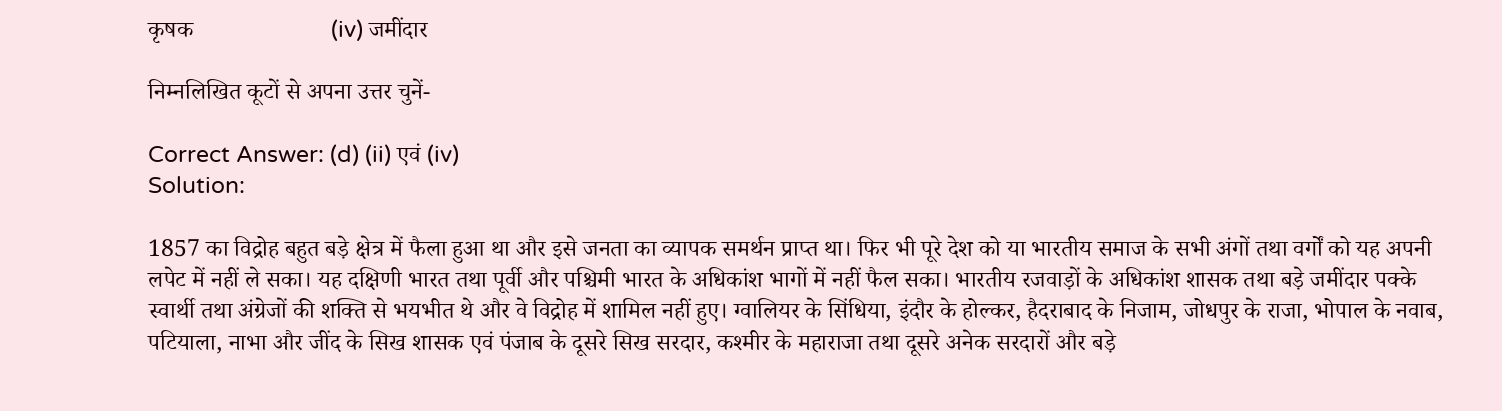कृषक                       (iv) जमींदार

निम्नलिखित कूटों से अपना उत्तर चुनें-

Correct Answer: (d) (ii) एवं (iv)
Solution:

1857 का विद्रोह बहुत बड़े क्षेत्र में फैला हुआ था और इसे जनता का व्यापक समर्थन प्राप्त था। फिर भी पूरे देश को या भारतीय समाज के सभी अंगों तथा वर्गों को यह अपनी लपेट में नहीं ले सका। यह दक्षिणी भारत तथा पूर्वी और पश्चिमी भारत के अधिकांश भागों में नहीं फैल सका। भारतीय रजवाड़ों के अधिकांश शासक तथा बड़े जमींदार पक्के स्वार्थी तथा अंग्रेजों की शक्ति से भयभीत थे और वे विद्रोह में शामिल नहीं हुए। ग्वालियर के सिंधिया, इंदौर के होल्कर, हैदराबाद के निजाम, जोधपुर के राजा, भोपाल के नवाब, पटियाला, नाभा और जींद के सिख शासक एवं पंजाब के दूसरे सिख सरदार, कश्मीर के महाराजा तथा दूसरे अनेक सरदारों और बड़े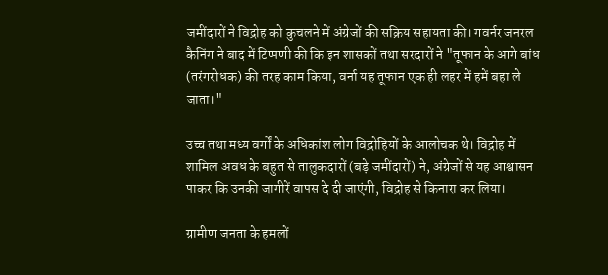जमींदारों ने विद्रोह को कुचलने में अंग्रेजों की सक्रिय सहायता की। गवर्नर जनरल कैनिंग ने बाद में टिप्पणी की कि इन शासकों तथा सरदारों ने "तूफान के आगे बांध (तरंगरोधक) की तरह काम किया, वर्ना यह तूफान एक ही लहर में हमें बहा ले जाता।"

उच्च तथा मध्य वर्गों के अधिकांश लोग विद्रोहियों के आलोचक थे। विद्रोह में शामिल अवध के बहुत से तालुकदारों (बड़े जमींदारों) ने, अंग्रेजों से यह आश्वासन पाकर कि उनकी जागीरें वापस दे दी जाएंगी, विद्रोह से किनारा कर लिया।

ग्रामीण जनता के हमलों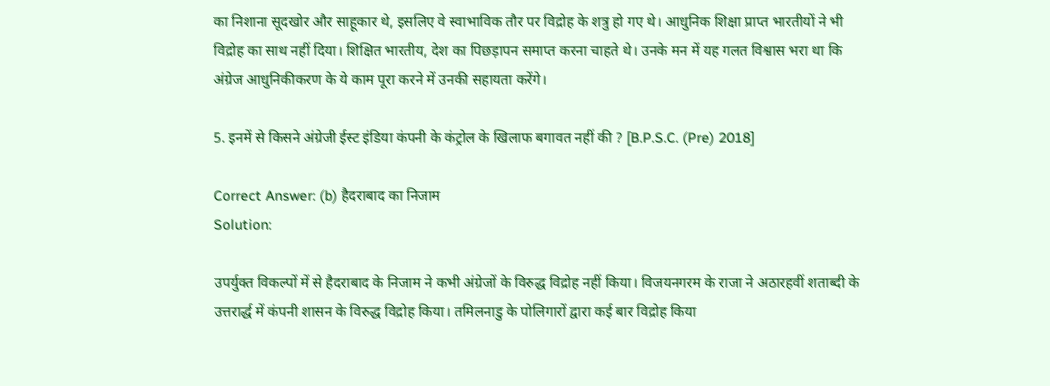का निशाना सूदखोर और साहूकार थे, इसलिए वे स्वाभाविक तौर पर विद्रोह के शत्रु हो गए थे। आधुनिक शिक्षा प्राप्त भारतीयों ने भी विद्रोह का साथ नहीं दिया। शिक्षित भारतीय, देश का पिछड़ापन समाप्त करना चाहते थे। उनके मन में यह गलत विश्वास भरा था कि अंग्रेज आधुनिकीकरण के ये काम पूरा करने में उनकी सहायता करेंगे।

5. इनमें से किसने अंग्रेजी ईस्ट इंडिया कंपनी के कंट्रोल के खिलाफ बगावत नहीं की ? [B.P.S.C. (Pre) 2018]

Correct Answer: (b) हैदराबाद का निजाम
Solution:

उपर्युक्त विकल्पों में से हैदराबाद के निजाम ने कभी अंग्रेजों के विरुद्ध विद्रोह नहीं किया। विजयनगरम के राजा ने अठारहवीं शताब्दी के उत्तरार्द्ध में कंपनी शासन के विरुद्ध विद्रोह किया। तमिलनाडु के पोलिगारों द्वारा कई बार विद्रोह किया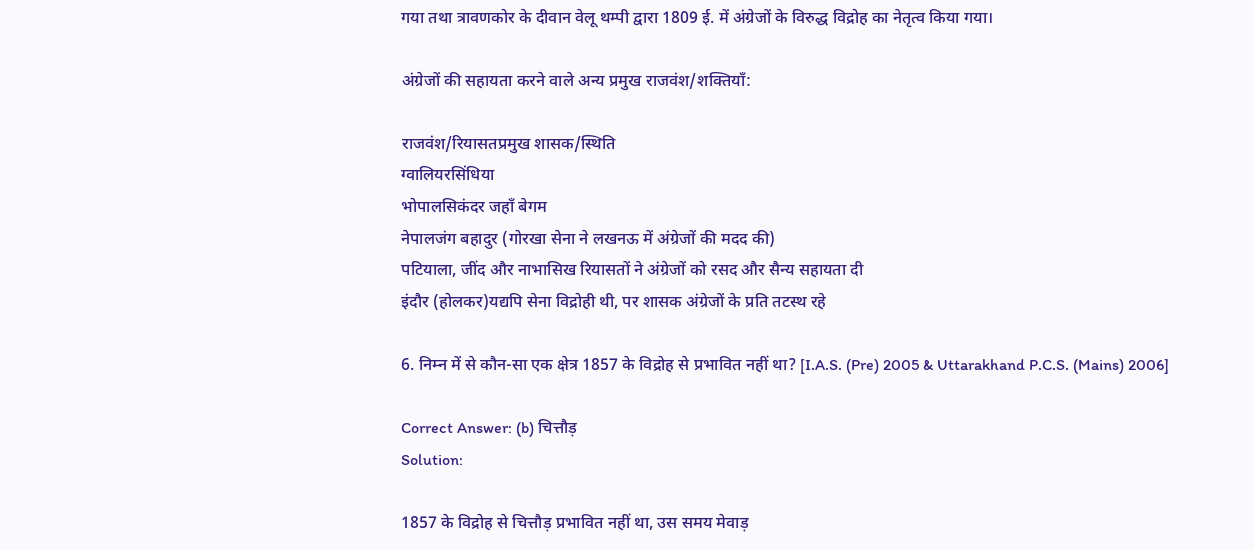गया तथा त्रावणकोर के दीवान वेलू थम्पी द्वारा 1809 ई. में अंग्रेजों के विरुद्ध विद्रोह का नेतृत्व किया गया।

अंग्रेजों की सहायता करने वाले अन्य प्रमुख राजवंश/शक्तियाँ:

राजवंश/रियासतप्रमुख शासक/स्थिति
ग्वालियरसिंधिया
भोपालसिकंदर जहाँ बेगम
नेपालजंग बहादुर (गोरखा सेना ने लखनऊ में अंग्रेजों की मदद की)
पटियाला, जींद और नाभासिख रियासतों ने अंग्रेजों को रसद और सैन्य सहायता दी
इंदौर (होलकर)यद्यपि सेना विद्रोही थी, पर शासक अंग्रेजों के प्रति तटस्थ रहे

6. निम्न में से कौन-सा एक क्षेत्र 1857 के विद्रोह से प्रभावित नहीं था? [I.A.S. (Pre) 2005 & Uttarakhand P.C.S. (Mains) 2006]

Correct Answer: (b) चित्तौड़
Solution:

1857 के विद्रोह से चित्तौड़ प्रभावित नहीं था, उस समय मेवाड़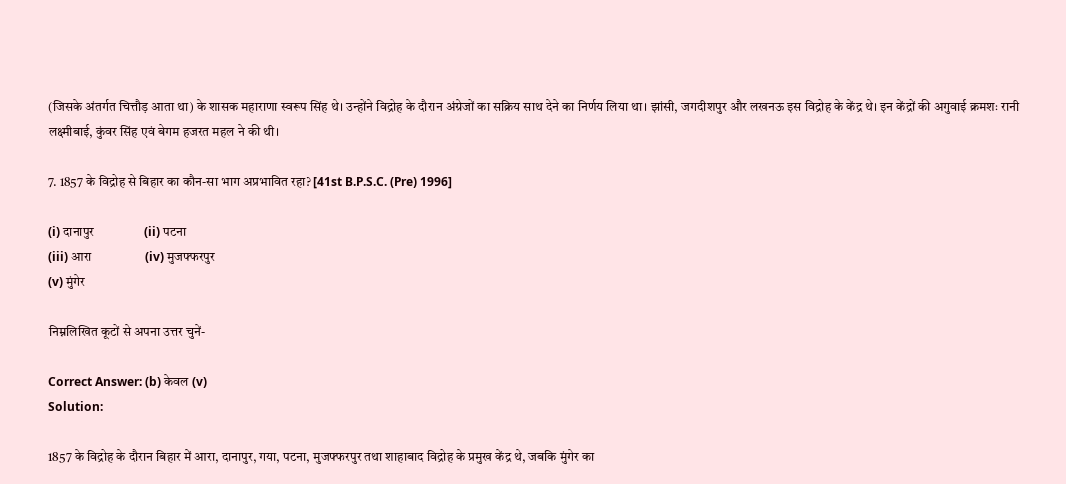(जिसके अंतर्गत चित्तौड़ आता था) के शासक महाराणा स्वरूप सिंह थे। उन्होंने विद्रोह के दौरान अंग्रेजों का सक्रिय साथ देने का निर्णय लिया था। झांसी, जगदीशपुर और लखनऊ इस विद्रोह के केंद्र थे। इन केंद्रों की अगुवाई क्रमशः रानी लक्ष्मीबाई, कुंवर सिंह एवं बेगम हजरत महल ने की थी।

7. 1857 के विद्रोह से बिहार का कौन-सा भाग अप्रभावित रहा? [41st B.P.S.C. (Pre) 1996]

(i) दानापुर                (ii) पटना
(iii) आरा                 (iv) मुजफ्फरपुर
(v) मुंगेर

निम्नलिखित कूटों से अपना उत्तर चुनें-

Correct Answer: (b) केवल (v)
Solution:

1857 के विद्रोह के दौरान बिहार में आरा, दानापुर, गया, पटना, मुजफ्फरपुर तथा शाहाबाद विद्रोह के प्रमुख केंद्र थे, जबकि मुंगेर का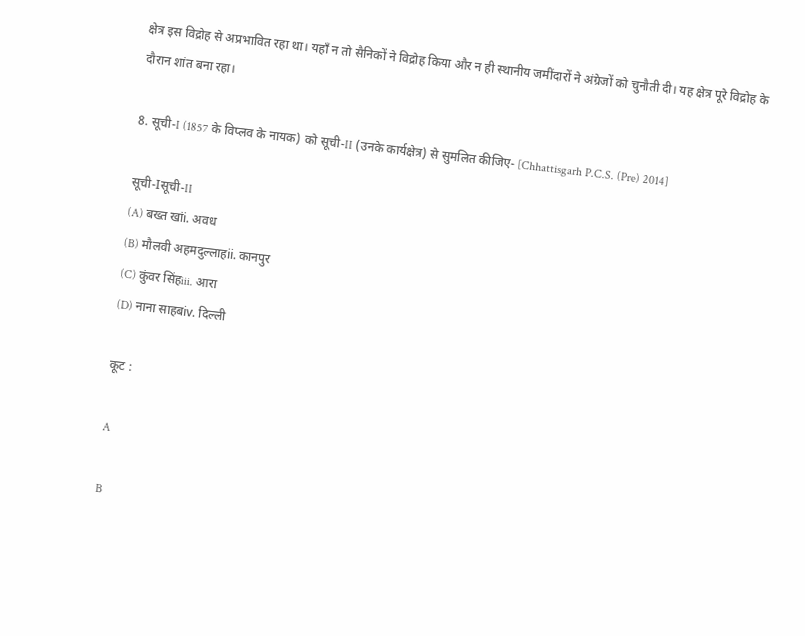क्षेत्र इस विद्रोह से अप्रभावित रहा था। यहाँ न तो सैनिकों ने विद्रोह किया और न ही स्थानीय जमींदारों ने अंग्रेजों को चुनौती दी। यह क्षेत्र पूरे विद्रोह के दौरान शांत बना रहा।

8. सूची-I (1857 के विप्लव के नायक) को सूची-II (उनके कार्यक्षेत्र) से सुमलित कीजिए- [Chhattisgarh P.C.S. (Pre) 2014]

सूची-Iसूची-II
(A) बख्त खांi. अवध
(B) मौलवी अहमदुल्लाहii. कानपुर
(C) कुंवर सिंहiii. आरा
(D) नाना साहबiv. दिल्ली

कूट :

A

B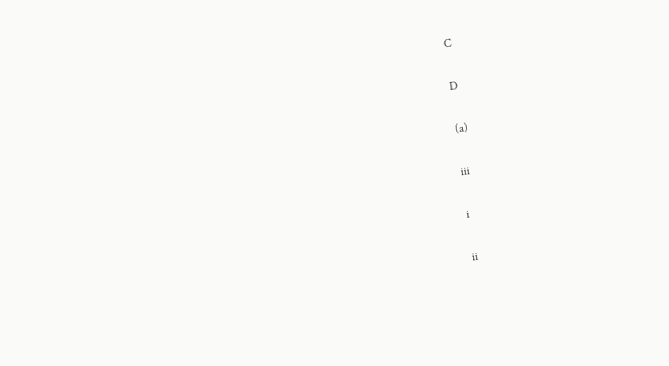C

D

(a)

iii

i

ii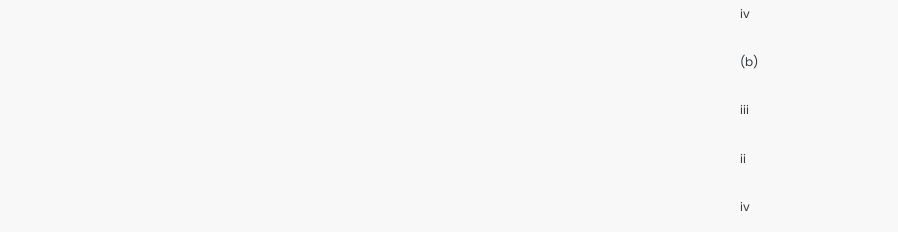iv

(b)

iii

ii

iv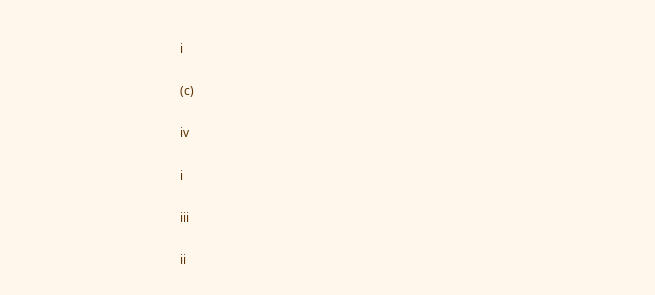i

(c)

iv

i

iii

ii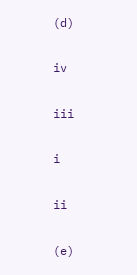(d)

iv

iii

i

ii

(e)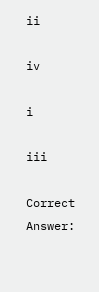ii

iv

i

iii

Correct Answer: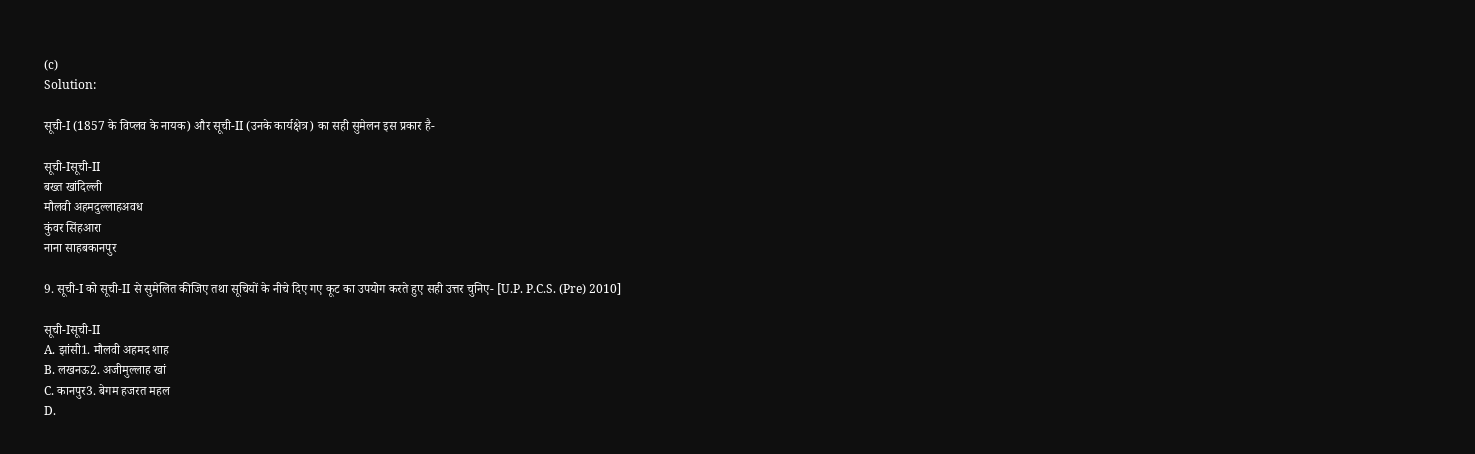(c)
Solution:

सूची-I (1857 के विप्लव के नायक) और सूची-II (उनके कार्यक्षेत्र) का सही सुमेलन इस प्रकार है-

सूची-Iसूची-II
बख्त खांदिल्ली
मौलवी अहमदुल्लाहअवध
कुंवर सिंहआरा
नाना साहबकानपुर

9. सूची-I को सूची-II से सुमेलित कीजिए तथा सूचियों के नीचे दिए गए कूट का उपयोग करते हुए सही उत्तर चुनिए- [U.P. P.C.S. (Pre) 2010]

सूची-Iसूची-II
A. झांसी1. मौलवी अहमद शाह
B. लखनऊ2. अजीमुल्लाह खां
C. कानपुर3. बेगम हजरत महल
D.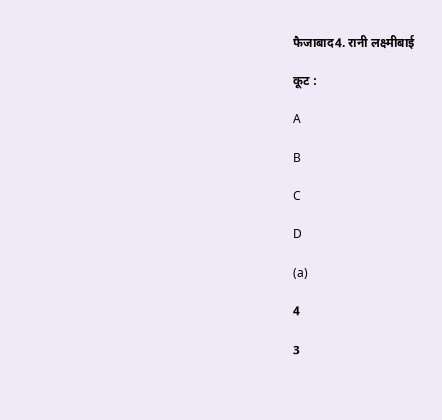फैजाबाद4. रानी लक्ष्मीबाई

कूट :

A

B

C

D

(a)

4

3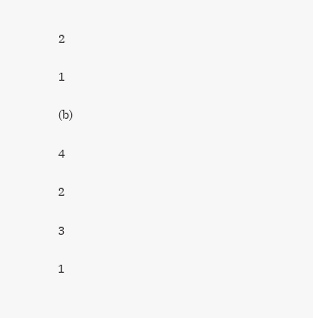2

1

(b)

4

2

3

1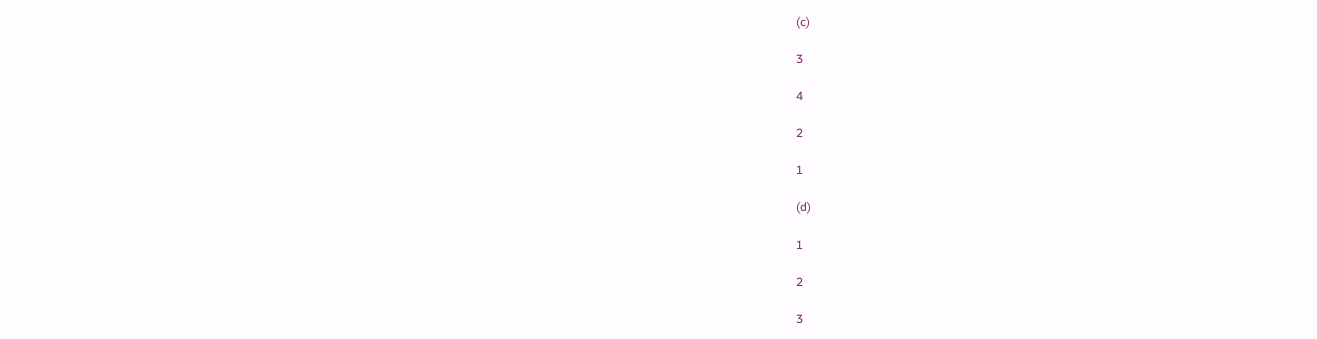(c)

3

4

2

1

(d)

1

2

3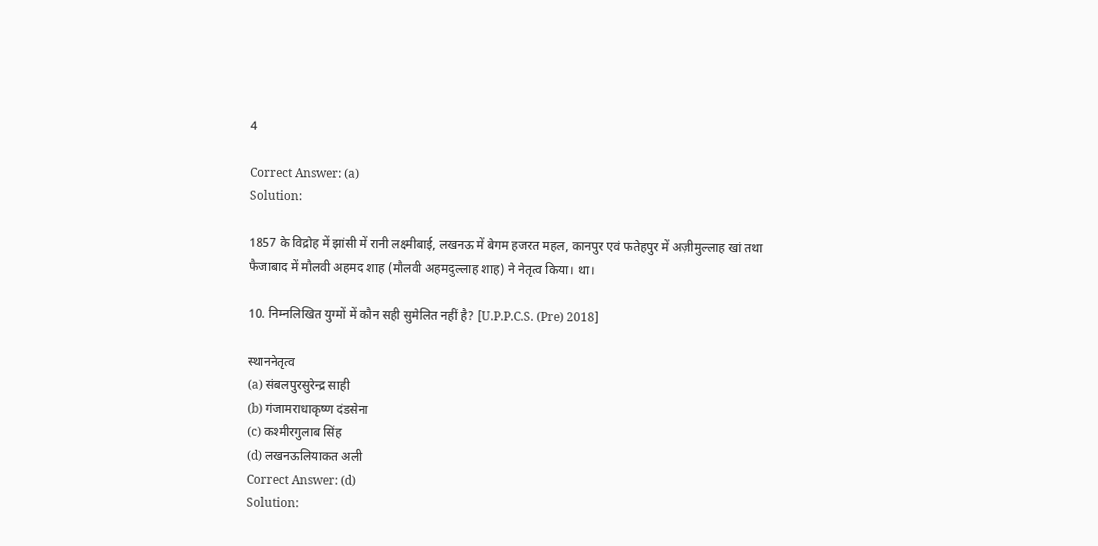4

Correct Answer: (a)
Solution:

1857 के विद्रोह में झांसी में रानी लक्ष्मीबाई, लखनऊ में बेगम हजरत महल, कानपुर एवं फतेहपुर में अज़ीमुल्लाह खां तथा फैजाबाद में मौलवी अहमद शाह (मौलवी अहमदुल्लाह शाह) ने नेतृत्व किया। था।

10. निम्नलिखित युग्मों में कौन सही सुमेलित नहीं है? [U.P.P.C.S. (Pre) 2018]

स्थाननेतृत्व
(a) संबलपुरसुरेन्द्र साही
(b) गंजामराधाकृष्ण दंडसेना
(c) कश्मीरगुलाब सिंह
(d) लखनऊलियाकत अली
Correct Answer: (d)
Solution: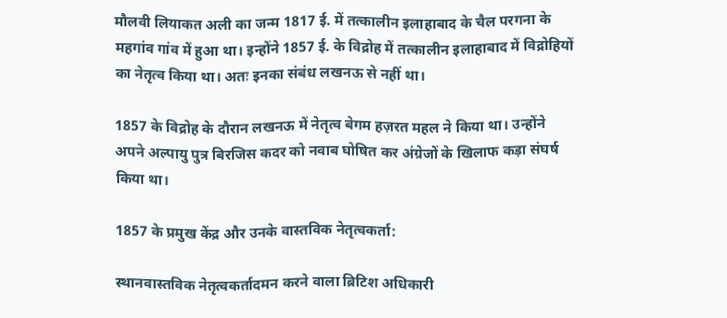मौलवी लियाकत अली का जन्म 1817 ई. में तत्कालीन इलाहाबाद के चैल परगना के महगांव गांव में हुआ था। इन्होंने 1857 ई. के विद्रोह में तत्कालीन इलाहाबाद में विद्रोहियों का नेतृत्व किया था। अतः इनका संबंध लखनऊ से नहीं था।

1857 के विद्रोह के दौरान लखनऊ में नेतृत्व बेगम हज़रत महल ने किया था। उन्होंने अपने अल्पायु पुत्र बिरजिस कदर को नवाब घोषित कर अंग्रेजों के खिलाफ कड़ा संघर्ष किया था।

1857 के प्रमुख केंद्र और उनके वास्तविक नेतृत्वकर्ता:

स्थानवास्तविक नेतृत्वकर्तादमन करने वाला ब्रिटिश अधिकारी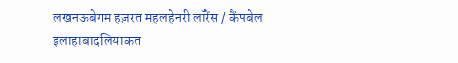लखनऊबेगम हज़रत महलहेनरी लॉरेंस / कैंपबेल
इलाहाबादलियाकत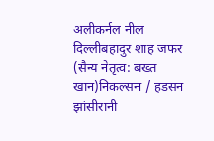अलीकर्नल नील
दिल्लीबहादुर शाह जफर (सैन्य नेतृत्व: बख्त खान)निकल्सन / हडसन
झांसीरानी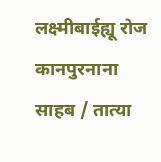लक्ष्मीबाईह्यू रोज
कानपुरनाना साहब / तात्या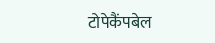टोपेकैंपबेल